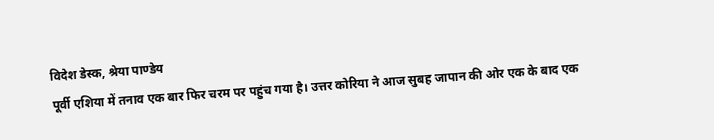विदेश डेस्क, श्रेया पाण्डेय
पूर्वी एशिया में तनाव एक बार फिर चरम पर पहुंच गया है। उत्तर कोरिया ने आज सुबह जापान की ओर एक के बाद एक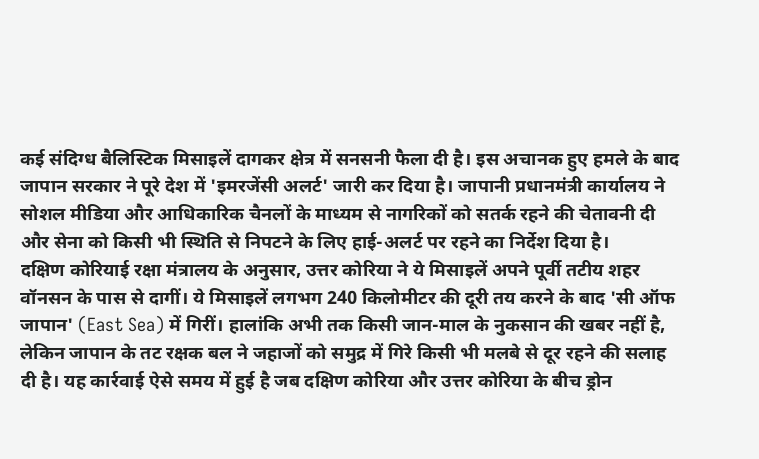कई संदिग्ध बैलिस्टिक मिसाइलें दागकर क्षेत्र में सनसनी फैला दी है। इस अचानक हुए हमले के बाद जापान सरकार ने पूरे देश में 'इमरजेंसी अलर्ट' जारी कर दिया है। जापानी प्रधानमंत्री कार्यालय ने सोशल मीडिया और आधिकारिक चैनलों के माध्यम से नागरिकों को सतर्क रहने की चेतावनी दी और सेना को किसी भी स्थिति से निपटने के लिए हाई-अलर्ट पर रहने का निर्देश दिया है।
दक्षिण कोरियाई रक्षा मंत्रालय के अनुसार, उत्तर कोरिया ने ये मिसाइलें अपने पूर्वी तटीय शहर वॉनसन के पास से दागीं। ये मिसाइलें लगभग 240 किलोमीटर की दूरी तय करने के बाद 'सी ऑफ जापान' (East Sea) में गिरीं। हालांकि अभी तक किसी जान-माल के नुकसान की खबर नहीं है, लेकिन जापान के तट रक्षक बल ने जहाजों को समुद्र में गिरे किसी भी मलबे से दूर रहने की सलाह दी है। यह कार्रवाई ऐसे समय में हुई है जब दक्षिण कोरिया और उत्तर कोरिया के बीच ड्रोन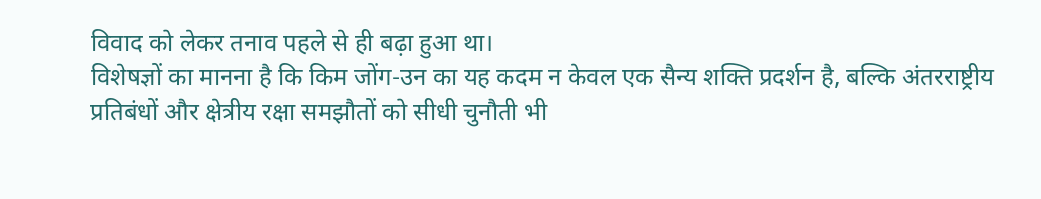विवाद को लेकर तनाव पहले से ही बढ़ा हुआ था।
विशेषज्ञों का मानना है कि किम जोंग-उन का यह कदम न केवल एक सैन्य शक्ति प्रदर्शन है, बल्कि अंतरराष्ट्रीय प्रतिबंधों और क्षेत्रीय रक्षा समझौतों को सीधी चुनौती भी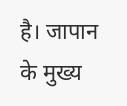है। जापान के मुख्य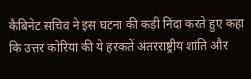कैबिनेट सचिव ने इस घटना की कड़ी निंदा करते हुए कहा कि उत्तर कोरिया की ये हरकतें अंतरराष्ट्रीय शांति और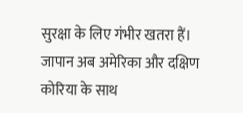सुरक्षा के लिए गंभीर खतरा हैं। जापान अब अमेरिका और दक्षिण कोरिया के साथ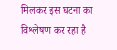मिलकर इस घटना का विश्लेषण कर रहा है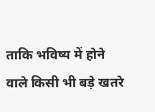ताकि भविष्य में होने वाले किसी भी बड़े खतरे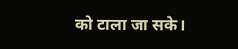को टाला जा सके।